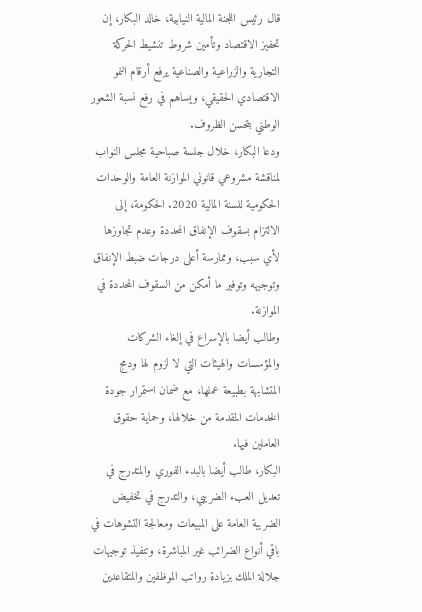قال رئيس اللجنة المالية النيابية، خالد البكار، إن تحفيز الاقتصاد وتأمين شروط تنشيط الحركة التجارية والزراعية والصناعية يرفع أرقام النمو الاقتصادي الحقيقي، ويساهم في رفع نسبة الشعور الوطني بتحسن الظروف.
ودعا البكار، خلال جلسة صباحية مجلس النواب لمناقشة مشروعي قانوني الموازنة العامة والوحدات الحكومية للسنة المالية 2020. الحكومة، إلى الالتزام بسقوف الإنفاق المحددة وعدم تجاوزها لأي سبب، وممارسة أعلى درجات ضبط الإنفاق وتوجيهه وتوفير ما أمكن من السقوف المحددة في الموازنة.
وطالب أيضا بالإسراع في إلغاء الشركات والمؤسسات والهيئات التي لا لزوم لها ودمج المتشابهة بطبيعة عملها، مع ضمان استمرار جودة الخدمات المقدمة من خلالها، وحماية حقوق العاملين فيها.
البكار، طالب أيضا بالبدء الفوري والمتدرج في تعديل العبء الضريبي، والتدرج في تخفيض الضريبة العامة على المبيعات ومعالجة التشوهات في باقي أنواع الضرائب غير المباشرة، وتنفيذ توجيهات جلالة الملك بزيادة رواتب الموظفين والمتقاعدين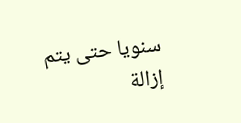سنويا حتى يتم إزالة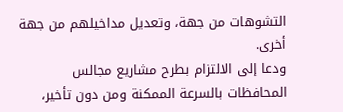التشوهات من جهة، وتعديل مداخيلهم من جهة أخرى.
ودعا إلى الالتزام بطرح مشاريع مجالس المحافظات بالسرعة الممكنة ومن دون تأخير،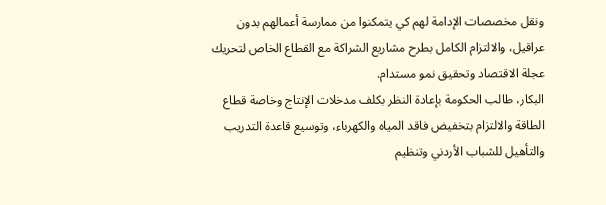ونقل مخصصات الإدامة لهم كي يتمكنوا من ممارسة أعمالهم بدون عراقيل، والالتزام الكامل بطرح مشاريع الشراكة مع القطاع الخاص لتحريك عجلة الاقتصاد وتحقيق نمو مستدام.
البكار، طالب الحكومة بإعادة النظر بكلف مدخلات الإنتاج وخاصة قطاع الطاقة والالتزام بتخفيض فاقد المياه والكهرباء، وتوسيع قاعدة التدريب والتأهيل للشباب الأردني وتنظيم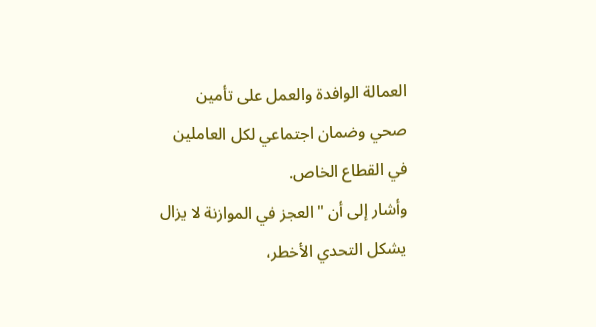العمالة الوافدة والعمل على تأمين صحي وضمان اجتماعي لكل العاملين في القطاع الخاص.
وأشار إلى أن "العجز في الموازنة لا يزال يشكل التحدي الأخطر،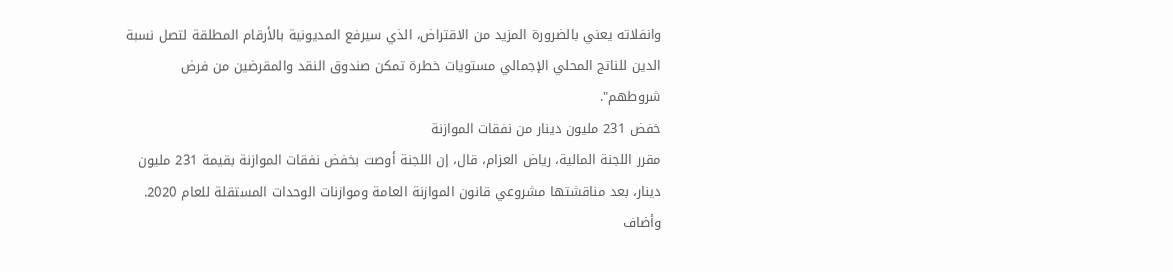وانفلاته يعني بالضرورة المزيد من الاقتراض، الذي سيرفع المديونية بالأرقام المطلقة لتصل نسبة الدين للناتج المحلي الإجمالي مستويات خطرة تمكن صندوق النقد والمقرضين من فرض شروطهم".
خفض 231 مليون دينار من نفقات الموازنة
مقرر اللجنة المالية، رياض العزام، قال، إن اللجنة أوصت بخفض نفقات الموازنة بقيمة 231 مليون دينار، بعد مناقشتها مشروعي قانون الموازنة العامة وموازنات الوحدات المستقلة للعام 2020.
وأضاف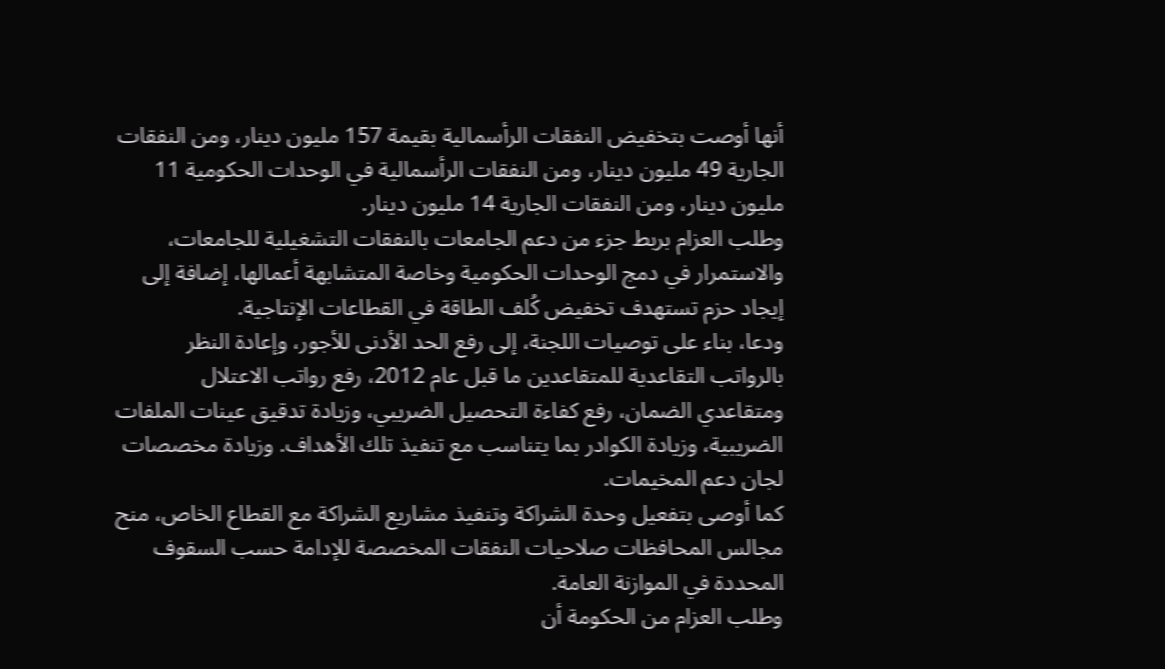أنها أوصت بتخفيض النفقات الرأسمالية بقيمة 157 مليون دينار، ومن النفقات الجارية 49 مليون دينار، ومن النفقات الرأسمالية في الوحدات الحكومية 11 مليون دينار، ومن النفقات الجارية 14 مليون دينار.
وطلب العزام بربط جزء من دعم الجامعات بالنفقات التشغيلية للجامعات، والاستمرار في دمج الوحدات الحكومية وخاصة المتشابهة أعمالها، إضافة إلى إيجاد حزم تستهدف تخفيض كُلف الطاقة في القطاعات الإنتاجية.
ودعا، بناء على توصيات اللجنة، إلى رفع الحد الأدنى للأجور، وإعادة النظر بالرواتب التقاعدية للمتقاعدين ما قبل عام 2012، رفع رواتب الاعتلال ومتقاعدي الضمان، رفع كفاءة التحصيل الضريبي، وزيادة تدقيق عينات الملفات الضريبية، وزيادة الكوادر بما يتناسب مع تنفيذ تلك الأهداف. وزيادة مخصصات لجان دعم المخيمات.
كما أوصى بتفعيل وحدة الشراكة وتنفيذ مشاريع الشراكة مع القطاع الخاص، منح مجالس المحافظات صلاحيات النفقات المخصصة للإدامة حسب السقوف المحددة في الموازنة العامة.
وطلب العزام من الحكومة أن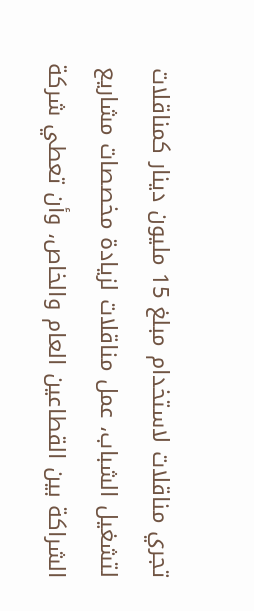تجري مناقلات لاستخدام مبلغ 15 مليون دينار كمناقلات لتشغيل الشباب، عمل مناقلات لزيادة مخصصات مشاريع الشراكة بين القطاعين العام والخاص، وأن تعطي شركة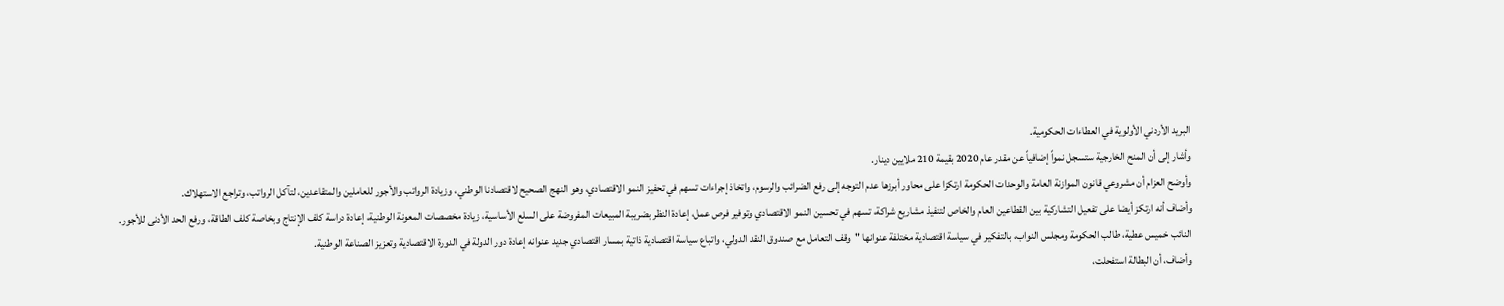البريد الأردني الأولوية في العطاءات الحكومية.
وأشار إلى أن المنح الخارجية ستسجل نمواً إضافياً عن مقدر عام 2020 بقيمة 210 ملايين دينار.
وأوضح العزام أن مشروعي قانون الموازنة العامة والوحدات الحكومة ارتكزا على محاور أبرزها عدم التوجه إلى رفع الضرائب والرسوم، واتخاذ إجراءات تسهم في تحفيز النمو الاقتصادي، وهو النهج الصحيح لاقتصادنا الوطني، وزيادة الرواتب والأجور للعاملين والمتقاعدين، لتآكل الرواتب، وتراجع الاستهلاك.
وأضاف أنه ارتكز أيضا على تفعيل التشاركية بين القطاعين العام والخاص لتنفيذ مشاريع شراكة، تسهم في تحسين النمو الاقتصادي وتوفير فرص عمل، إعادة النظر بضريبة المبيعات المفروضة على السلع الأساسية، زيادة مخصصات المعونة الوطنية، إعادة دراسة كلف الإنتاج وبخاصة كلف الطاقة، ورفع الحد الأدنى للأجور.
النائب خميس عطية، طالب الحكومة ومجلس النواب، بالتفكير في سياسة اقتصادية مختلفة عنوانها "وقف التعامل مع صندوق النقد الدولي، واتباع سياسة اقتصادية ذاتية بمسار اقتصادي جديد عنوانه إعادة دور الدولة في الدورة الاقتصادية وتعزيز الصناعة الوطنية.
وأضاف، أن البطالة استفحلت،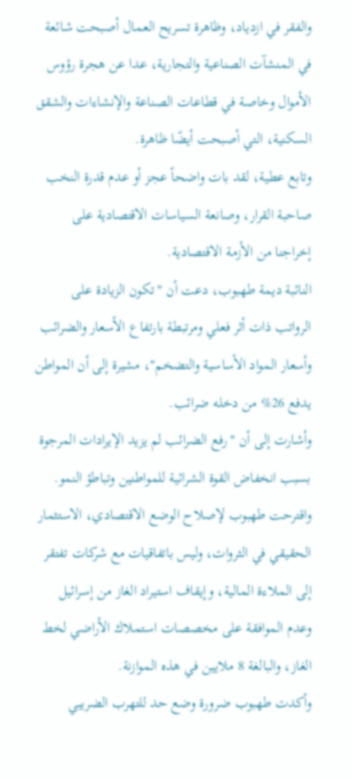والفقر في ازدياد، وظاهرة تسريح العمال أصبحت شائعة في المنشآت الصناعية والتجارية، عدا عن هجرة رؤوس الأموال وخاصة في قطاعات الصناعة والإنشاءات والشقق السكنية، التي أصبحت أيضًا ظاهرة.
وتابع عطية، لقد بات واضحاً عجز أو عدم قدرة النخب صاحبة القرار، وصانعة السياسات الاقتصادية على إخراجنا من الأزمة الاقتصادية.
النائبة ديمة طهبوب، دعت أن "تكون الزيادة على الرواتب ذات أثر فعلي ومرتبطة بارتفاع الأسعار والضرائب وأسعار المواد الأساسية والتضخم"، مشيرة إلى أن المواطن يدفع 26% من دخله ضرائب.
وأشارت إلى أن "رفع الضرائب لم يزيد الإيرادات المرجوة بسبب انخفاض القوة الشرائية للمواطنين وتباطؤ النمو.
واقترحت طهبوب لإصلاح الوضع الاقتصادي، الاستثمار الحقيقي في الثروات، وليس باتفاقيات مع شركات تفتقر إلى الملاءة المالية، وإيقاف استيراد الغاز من إسرائيل وعدم الموافقة على مخصصات استملاك الأراضي لخط الغاز، والبالغة 8 ملايين في هذه الموازنة.
وأكدت طهبوب ضرورة وضع حد للتهرب الضريبي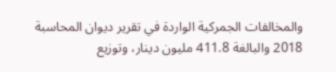والمخالفات الجمركية الواردة في تقرير ديوان المحاسبة 2018 والبالغة 411.8 مليون دينار، وتوزيع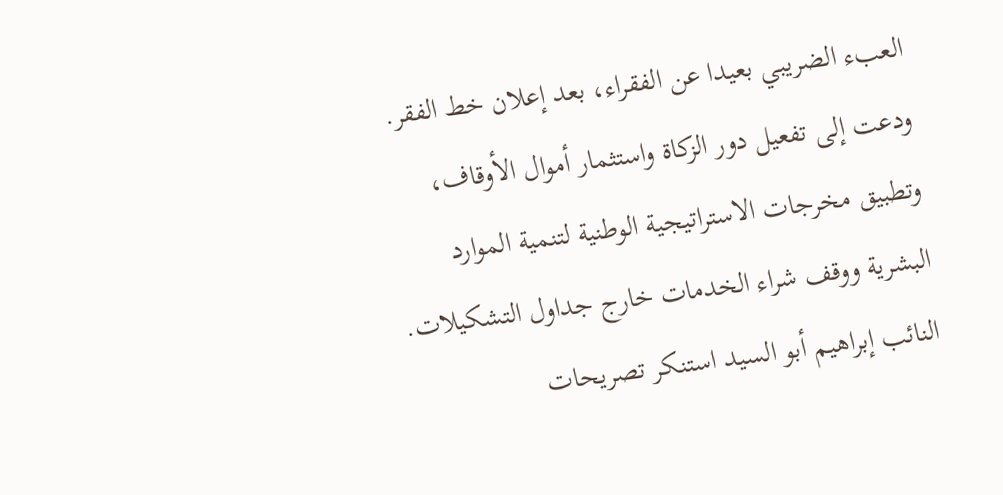العبء الضريبي بعيدا عن الفقراء، بعد إعلان خط الفقر.
ودعت إلى تفعيل دور الزكاة واستثمار أموال الأوقاف، وتطبيق مخرجات الاستراتيجية الوطنية لتنمية الموارد البشرية ووقف شراء الخدمات خارج جداول التشكيلات.
النائب إبراهيم أبو السيد استنكر تصريحات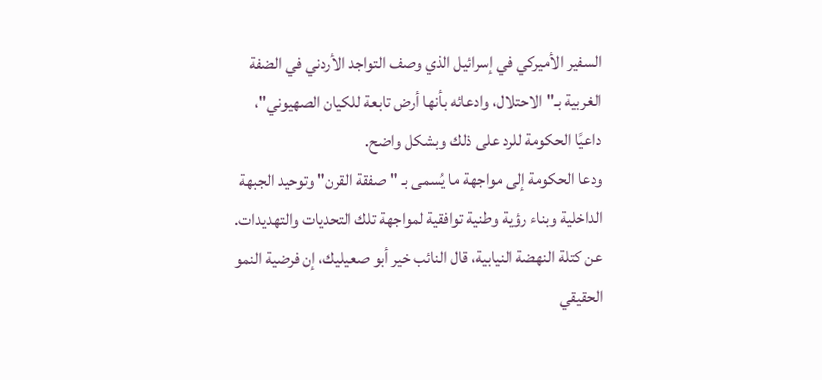السفير الأميركي في إسرائيل الذي وصف التواجد الأردني في الضفة الغربية بـ"الاحتلال، وادعائه بأنها أرض تابعة للكيان الصهيوني"، داعيًا الحكومة للرد على ذلك وبشكل واضح.
ودعا الحكومة إلى مواجهة ما يُسمى بـ "صفقة القرن" وتوحيد الجبهة الداخلية وبناء رؤية وطنية توافقية لمواجهة تلك التحديات والتهديدات.
عن كتلة النهضة النيابية، قال النائب خير أبو صعيليك، إن فرضية النمو الحقيقي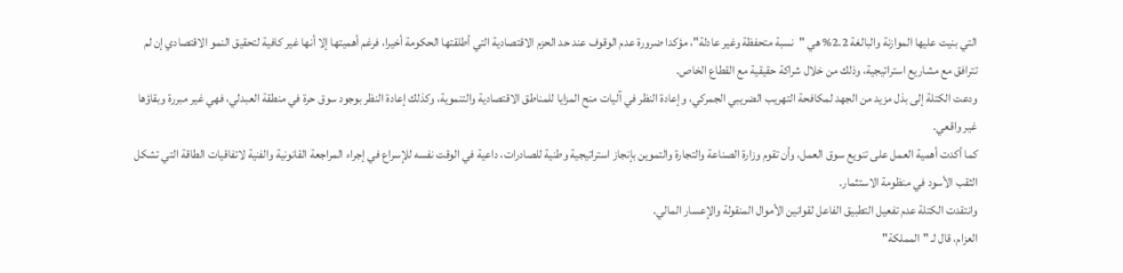التي بنيت عليها الموازنة والبالغة 2.2% هي "نسبة متحفظة وغير عادلة"، مؤكدا ضرورة عدم الوقوف عند حد الحزم الاقتصادية التي أطلقتها الحكومة أخيرا، فرغم أهميتها إلا أنها غير كافية لتحقيق النمو الاقتصادي إن لم تترافق مع مشاريع استراتيجية، وذلك من خلال شراكة حقيقية مع القطاع الخاص.
ودعت الكتلة إلى بذل مزيد من الجهد لمكافحة التهريب الضريبي الجمركي، وإعادة النظر في آليات منح المزايا للمناطق الاقتصادية والتنموية، وكذلك إعادة النظر بوجود سوق حرة في منطقة العبدلي، فهي غير مبررة وبقاؤها غير واقعي.
كما أكدت أهمية العمل على تنويع سوق العمل، وأن تقوم وزارة الصناعة والتجارة والتموين بإنجاز استراتيجية وطنية للصادرات، داعية في الوقت نفسه للإسراع في إجراء المراجعة القانونية والفنية لاتفاقيات الطاقة التي تشكل الثقب الأسود في منظومة الاستثمار.
وانتقدت الكتلة عدم تفعيل التطبيق الفاعل لقوانين الأموال المنقولة والإعسار المالي.
العزام، قال لـ "المملكة"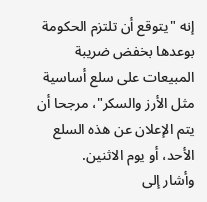إنه "يتوقع أن تلتزم الحكومة بوعدها بخفض ضريبة المبيعات على سلع أساسية مثل الأرز والسكر"، مرجحا أن يتم الإعلان عن هذه السلع الأحد، أو يوم الاثنين.
وأشار إلى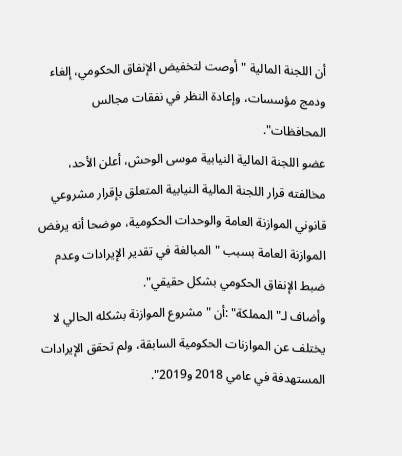أن اللجنة المالية "أوصت لتخفيض الإنفاق الحكومي، إلغاء ودمج مؤسسات، وإعادة النظر في نفقات مجالس المحافظات".
عضو اللجنة المالية النيابية موسى الوحش، أعلن الأحد، مخالفته قرار اللجنة المالية النيابية المتعلق بإقرار مشروعي قانوني الموازنة العامة والوحدات الحكومية، موضحا أنه يرفض الموازنة العامة بسبب "المبالغة في تقدير الإيرادات وعدم ضبط الإنفاق الحكومي بشكل حقيقي".
وأضاف لـ"المملكة" :أن "مشروع الموازنة بشكله الحالي لا يختلف عن الموازنات الحكومية السابقة، ولم تحقق الإيرادات المستهدفة في عامي 2018 و2019".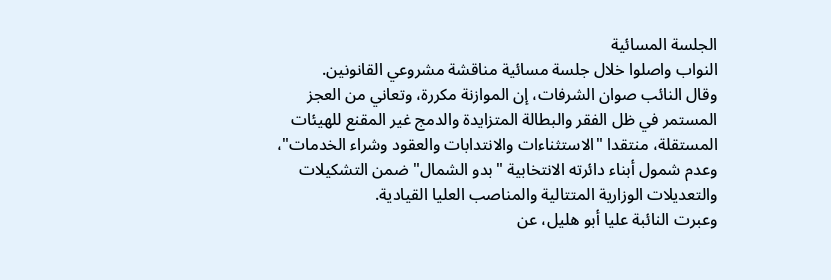الجلسة المسائية
النواب واصلوا خلال جلسة مسائية مناقشة مشروعي القانونين.
وقال النائب صوان الشرفات، إن الموازنة مكررة، وتعاني من العجز المستمر في ظل الفقر والبطالة المتزايدة والدمج غير المقنع للهيئات المستقلة، منتقدا "الاستثناءات والانتدابات والعقود وشراء الخدمات"، وعدم شمول أبناء دائرته الانتخابية "بدو الشمال" ضمن التشكيلات والتعديلات الوزارية المتتالية والمناصب العليا القيادية.
وعبرت النائبة عليا أبو هليل، عن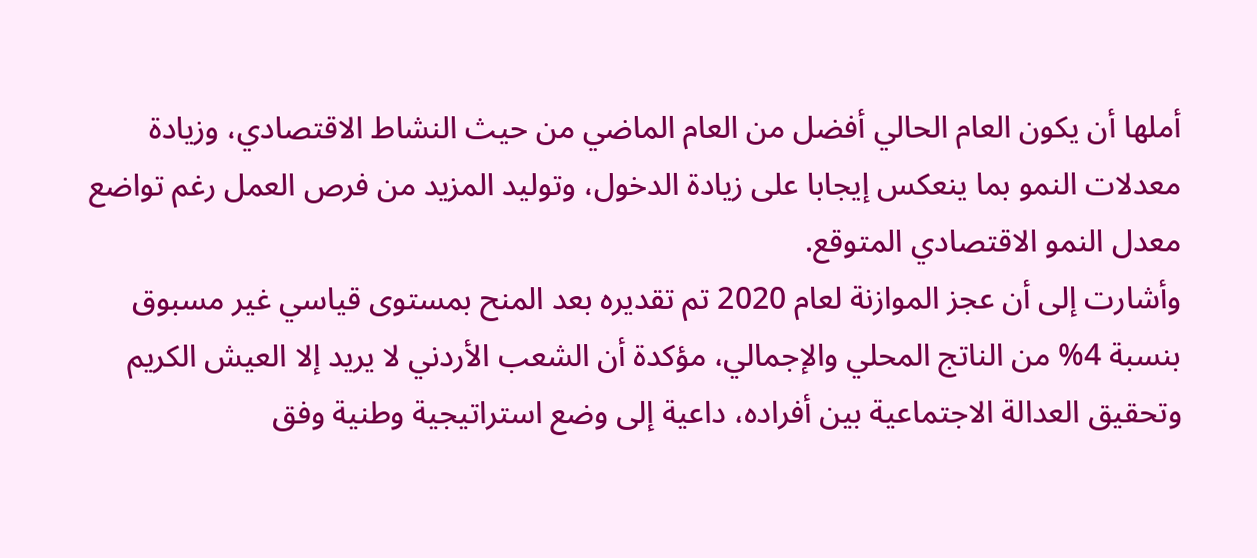أملها أن يكون العام الحالي أفضل من العام الماضي من حيث النشاط الاقتصادي، وزيادة معدلات النمو بما ينعكس إيجابا على زيادة الدخول، وتوليد المزيد من فرص العمل رغم تواضع معدل النمو الاقتصادي المتوقع.
وأشارت إلى أن عجز الموازنة لعام 2020 تم تقديره بعد المنح بمستوى قياسي غير مسبوق بنسبة 4% من الناتج المحلي والإجمالي، مؤكدة أن الشعب الأردني لا يريد إلا العيش الكريم وتحقيق العدالة الاجتماعية بين أفراده، داعية إلى وضع استراتيجية وطنية وفق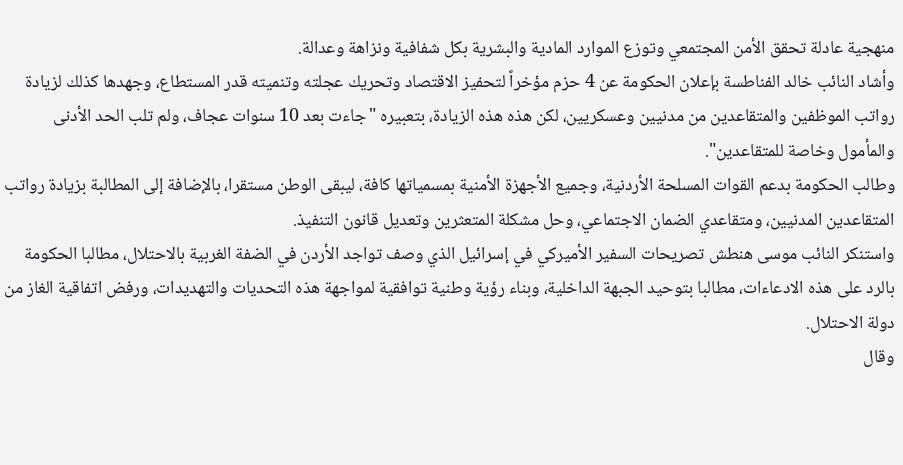منهجية عادلة تحقق الأمن المجتمعي وتوزع الموارد المادية والبشرية بكل شفافية ونزاهة وعدالة.
وأشاد النائب خالد الفناطسة بإعلان الحكومة عن 4 حزم مؤخراً لتحفيز الاقتصاد وتحريك عجلته وتنميته قدر المستطاع، وجهدها كذلك لزيادة رواتب الموظفين والمتقاعدين من مدنيين وعسكريين، لكن هذه هذه الزيادة، بتعبيره "جاءت بعد 10 سنوات عجاف، ولم تلب الحد الأدنى والمأمول وخاصة للمتقاعدين".
وطالب الحكومة بدعم القوات المسلحة الأردنية، وجميع الأجهزة الأمنية بمسمياتها كافة، ليبقى الوطن مستقرا، بالإضافة إلى المطالبة بزيادة رواتب المتقاعدين المدنيين، ومتقاعدي الضمان الاجتماعي، وحل مشكلة المتعثرين وتعديل قانون التنفيذ.
واستنكر النائب موسى هنطش تصريحات السفير الأميركي في إسرائيل الذي وصف تواجد الأردن في الضفة الغربية بالاحتلال، مطالبا الحكومة بالرد على هذه الادعاءات، مطالبا بتوحيد الجبهة الداخلية، وبناء رؤية وطنية توافقية لمواجهة هذه التحديات والتهديدات، ورفض اتفاقية الغاز من دولة الاحتلال.
وقال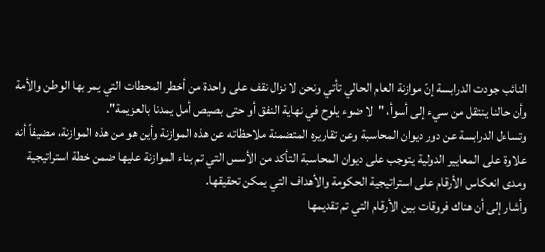النائب جودت الدرابسة إنّ موازنة العام الحالي تأتي ونحن لا نزال نقف على واحدة من أخطر المحطات التي يمر بها الوطن والأمة وأن حالنا ينتقل من سيء إلى أسوأ، "لا ضوء يلوح في نهاية النفق أو حتى بصيص أمل يمدنا بالعزيمة".
وتساءل الدرابسة عن دور ديوان المحاسبة وعن تقاريره المتضمنة ملاحظاته عن هذه الموازنة وأين هو من هذه الموازنة، مضيفاً أنه علاوة على المعايير الدولية يتوجب على ديوان المحاسبة التأكد من الأسس التي تم بناء الموازنة عليها ضمن خطة استراتيجية ومدى انعكاس الأرقام على استراتيجية الحكومة والأهداف التي يمكن تحقيقها.
وأشار إلى أن هناك فروقات بين الأرقام التي تم تقديمها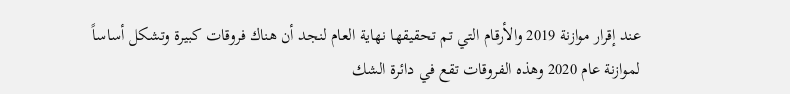عند إقرار موازنة 2019 والأرقام التي تم تحقيقها نهاية العام لنجد أن هناك فروقات كبيرة وتشكل أساساً لموازنة عام 2020 وهذه الفروقات تقع في دائرة الشك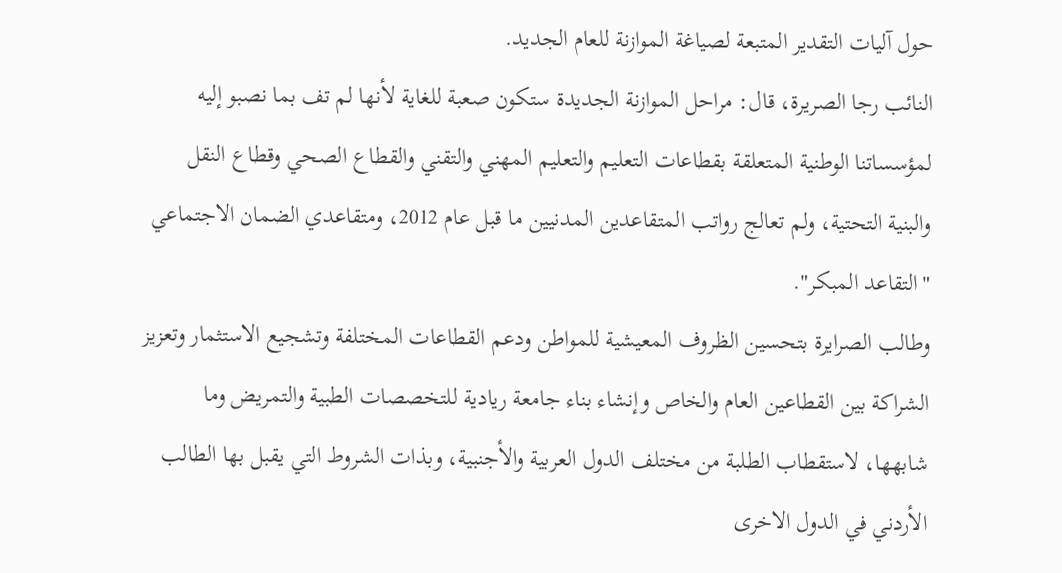حول آليات التقدير المتبعة لصياغة الموازنة للعام الجديد.
النائب رجا الصريرة، قال: مراحل الموازنة الجديدة ستكون صعبة للغاية لأنها لم تف بما نصبو إليه لمؤسساتنا الوطنية المتعلقة بقطاعات التعليم والتعليم المهني والتقني والقطاع الصحي وقطاع النقل والبنية التحتية، ولم تعالج رواتب المتقاعدين المدنيين ما قبل عام 2012، ومتقاعدي الضمان الاجتماعي "التقاعد المبكر".
وطالب الصرايرة بتحسين الظروف المعيشية للمواطن ودعم القطاعات المختلفة وتشجيع الاستثمار وتعزيز الشراكة بين القطاعين العام والخاص وإنشاء بناء جامعة ريادية للتخصصات الطبية والتمريض وما شابهها، لاستقطاب الطلبة من مختلف الدول العربية والأجنبية، وبذات الشروط التي يقبل بها الطالب الأردني في الدول الاخرى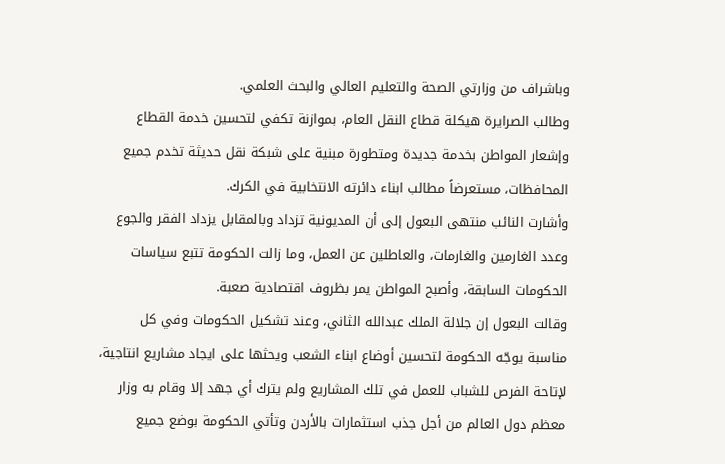وباشراف من وزارتي الصحة والتعليم العالي والبحث العلمي.
وطالب الصرايرة هيكلة قطاع النقل العام، بموازنة تكفي لتحسين خدمة القطاع وإشعار المواطن بخدمة جديدة ومتطورة مبنية على شبكة نقل حديثة تخدم جميع المحافظات، مستعرضاً مطالب ابناء دائرته الانتخابية في الكرك.
وأشارت النائب منتهى البعول إلى أن المديونية تزداد وبالمقابل يزداد الفقر والجوع وعدد الغارمين والغارمات، والعاطلين عن العمل، وما زالت الحكومة تتبع سياسات الحكومات السابقة، وأصبح المواطن يمر بظروف اقتصادية صعبة.
وقالت البعول إن جلالة الملك عبدالله الثاني، وعند تشكيل الحكومات وفي كل مناسبة يوجّه الحكومة لتحسين أوضاع ابناء الشعب ويحثها على ايجاد مشاريع انتاجية، لإتاحة الفرص للشباب للعمل في تلك المشاريع ولم يترك أي جهد إلا وقام به وزار معظم دول العالم من أجل جذب استثمارات بالأردن وتأتي الحكومة بوضع جميع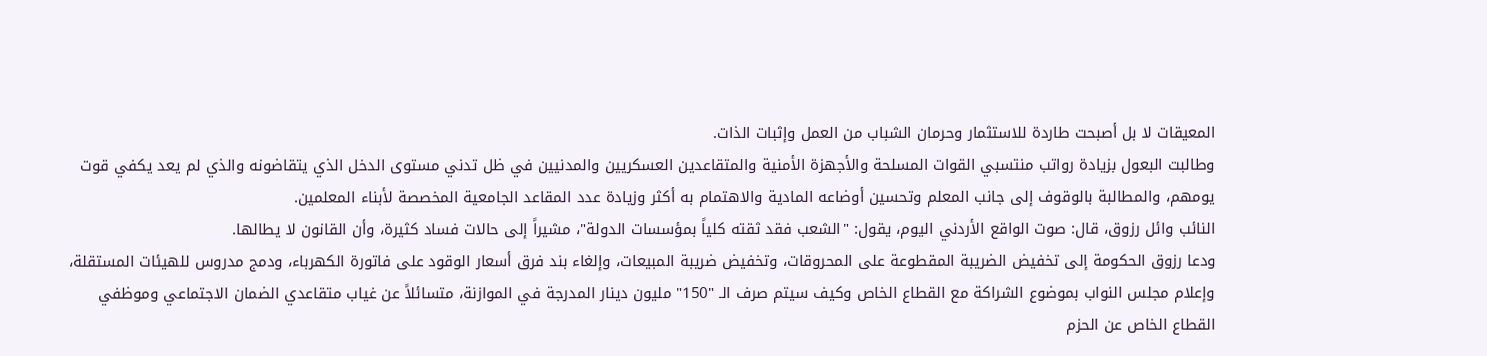المعيقات لا بل أصبحت طاردة للاستثمار وحرمان الشباب من العمل وإثبات الذات.
وطالبت البعول بزيادة رواتب منتسبي القوات المسلحة والأجهزة الأمنية والمتقاعدين العسكريين والمدنيين في ظل تدني مستوى الدخل الذي يتقاضونه والذي لم يعد يكفي قوت يومهم، والمطالبة بالوقوف إلى جانب المعلم وتحسين أوضاعه المادية والاهتمام به أكثر وزيادة عدد المقاعد الجامعية المخصصة لأبناء المعلمين.
النائب وائل رزوق، قال: صوت الواقع الأردني اليوم، يقول: "الشعب فقد ثقته كلياً بمؤسسات الدولة"، مشيراً إلى حالات فساد كثيرة، وأن القانون لا يطالها.
ودعا رزوق الحكومة إلى تخفيض الضريبة المقطوعة على المحروقات، وتخفيض ضريبة المبيعات، وإلغاء بند فرق أسعار الوقود على فاتورة الكهرباء، ودمج مدروس للهيئات المستقلة، وإعلام مجلس النواب بموضوع الشراكة مع القطاع الخاص وكيف سيتم صرف الـ "150" مليون دينار المدرجة في الموازنة، متسائلاً عن غياب متقاعدي الضمان الاجتماعي وموظفي القطاع الخاص عن الحزم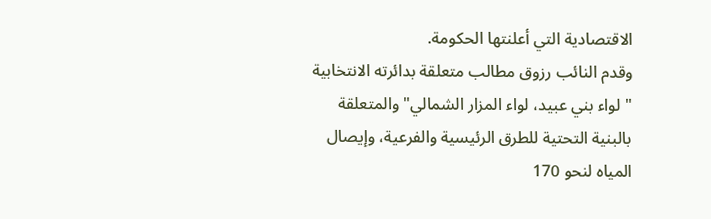الاقتصادية التي أعلنتها الحكومة.
وقدم النائب رزوق مطالب متعلقة بدائرته الانتخابية "لواء بني عبيد، لواء المزار الشمالي" والمتعلقة بالبنية التحتية للطرق الرئيسية والفرعية، وإيصال المياه لنحو 170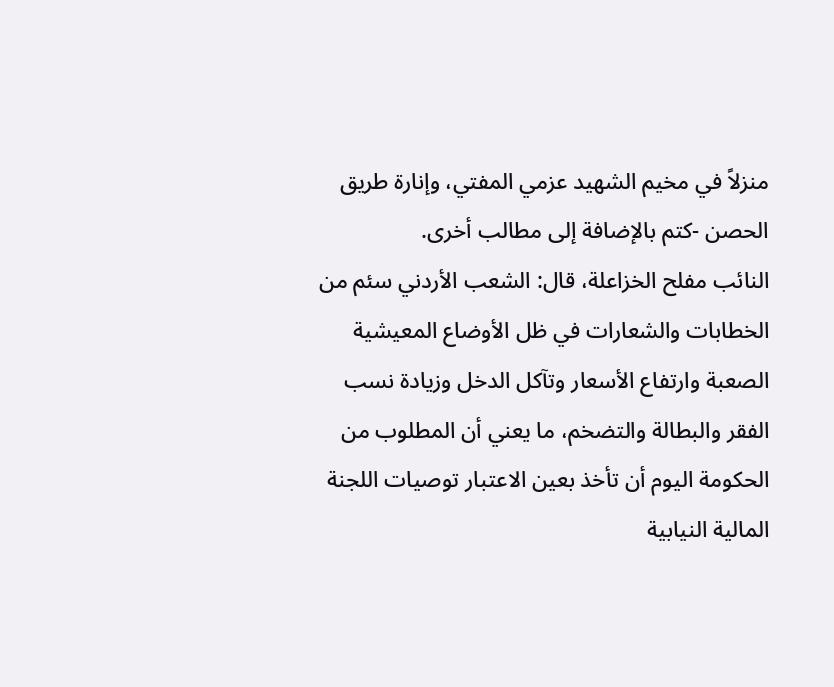منزلاً في مخيم الشهيد عزمي المفتي، وإنارة طريق الحصن -كتم بالإضافة إلى مطالب أخرى.
النائب مفلح الخزاعلة، قال: الشعب الأردني سئم من الخطابات والشعارات في ظل الأوضاع المعيشية الصعبة وارتفاع الأسعار وتآكل الدخل وزيادة نسب الفقر والبطالة والتضخم، ما يعني أن المطلوب من الحكومة اليوم أن تأخذ بعين الاعتبار توصيات اللجنة المالية النيابية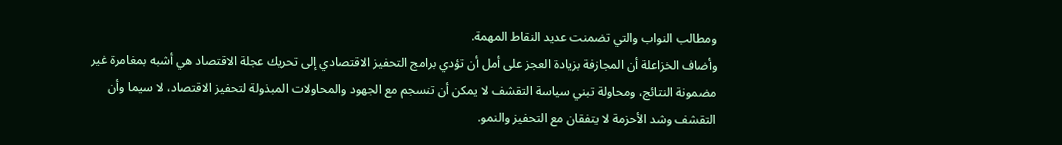ومطالب النواب والتي تضمنت عديد النقاط المهمة.
وأضاف الخزاعلة أن المجازفة بزيادة العجز على أمل أن تؤدي برامج التحفيز الاقتصادي إلى تحريك عجلة الاقتصاد هي أشبه بمغامرة غير مضمونة النتائج، ومحاولة تبني سياسة التقشف لا يمكن أن تنسجم مع الجهود والمحاولات المبذولة لتحفيز الاقتصاد، لا سيما وأن التقشف وشد الأحزمة لا يتفقان مع التحفيز والنمو.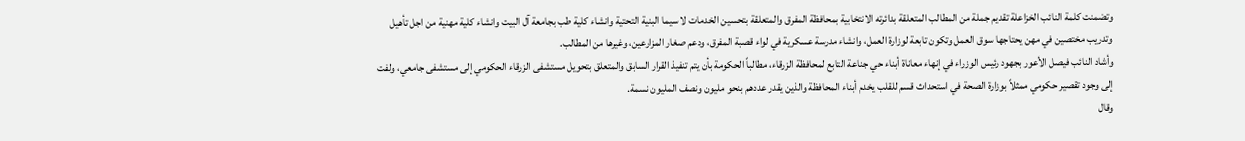وتضمنت كلمة النائب الخزاعلة تقديم جملة من المطالب المتعلقة بدائرته الانتخابية بمحافظة المفرق والمتعلقة بتحسين الخدمات لا سيما البنية التحتية وانشاء كلية طب بجامعة آل البيت وانشاء كلية مهنية من اجل تأهيل وتدريب مختصين في مهن يحتاجها سوق العمل وتكون تابعة لوزارة العمل، وانشاء مدرسة عسكرية في لواء قصبة المفرق، ودعم صغار المزارعين، وغيرها من المطالب.
وأشاد النائب فيصل الأعور بجهود رئيس الوزراء في إنهاء معاناة أبناء حي جناعة التابع لمحافظة الزرقاء، مطالباً الحكومة بأن يتم تنفيذ القرار السابق والمتعلق بتحويل مستشفى الزرقاء الحكومي إلى مستشفى جامعي، ولفت إلى وجود تقصير حكومي ممثلاً بوزارة الصحة في استحداث قسم للقلب يخدم أبناء المحافظة والذين يقدر عددهم بنحو مليون ونصف المليون نسمة.
وقال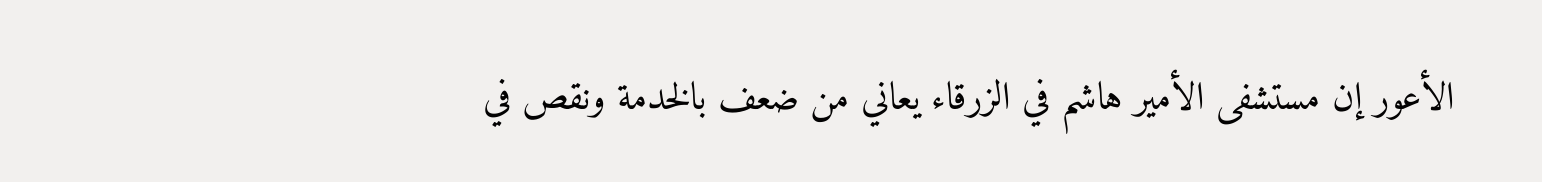الأعور إن مستشفى الأمير هاشم في الزرقاء يعاني من ضعف بالخدمة ونقص في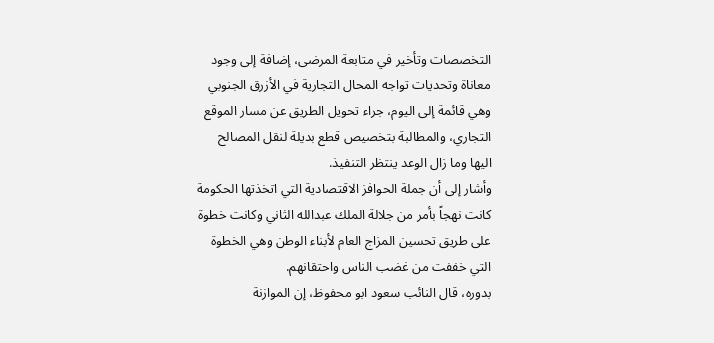التخصصات وتأخير في متابعة المرضى، إضافة إلى وجود معاناة وتحديات تواجه المحال التجارية في الأزرق الجنوبي وهي قائمة إلى اليوم، جراء تحويل الطريق عن مسار الموقع التجاري، والمطالبة بتخصيص قطع بديلة لنقل المصالح اليها وما زال الوعد ينتظر التنفيذ.
وأشار إلى أن جملة الحوافز الاقتصادية التي اتخذتها الحكومة كانت نهجاً بأمر من جلالة الملك عبدالله الثاني وكانت خطوة على طريق تحسين المزاج العام لأبناء الوطن وهي الخطوة التي خففت من غضب الناس واحتقانهم.
بدوره، قال النائب سعود ابو محفوظ، إن الموازنة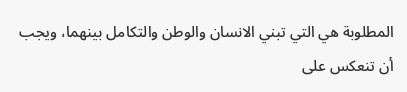المطلوبة هي التي تبني الانسان والوطن والتكامل بينهما، ويجب أن تنعكس على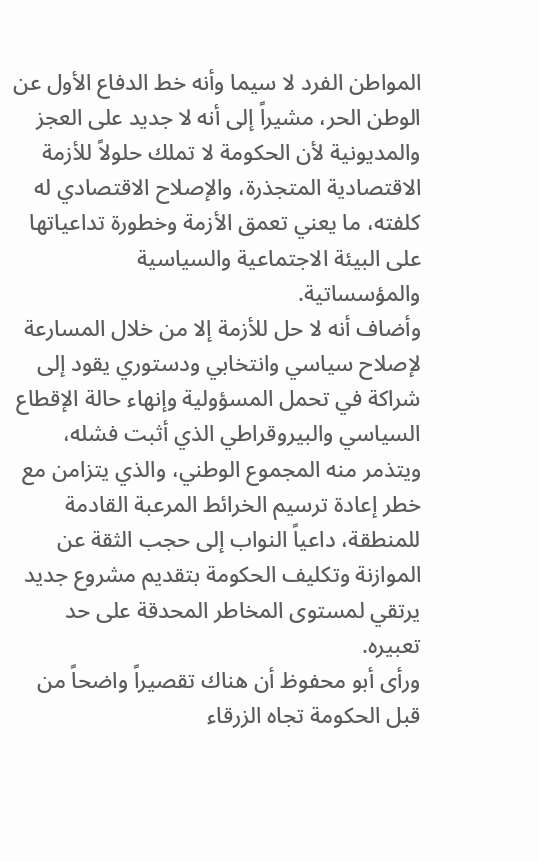المواطن الفرد لا سيما وأنه خط الدفاع الأول عن الوطن الحر، مشيراً إلى أنه لا جديد على العجز والمديونية لأن الحكومة لا تملك حلولاً للأزمة الاقتصادية المتجذرة، والإصلاح الاقتصادي له كلفته، ما يعني تعمق الأزمة وخطورة تداعياتها على البيئة الاجتماعية والسياسية والمؤسساتية.
وأضاف أنه لا حل للأزمة إلا من خلال المسارعة لإصلاح سياسي وانتخابي ودستوري يقود إلى شراكة في تحمل المسؤولية وإنهاء حالة الإقطاع السياسي والبيروقراطي الذي أثبت فشله، ويتذمر منه المجموع الوطني، والذي يتزامن مع خطر إعادة ترسيم الخرائط المرعبة القادمة للمنطقة، داعياً النواب إلى حجب الثقة عن الموازنة وتكليف الحكومة بتقديم مشروع جديد يرتقي لمستوى المخاطر المحدقة على حد تعبيره.
ورأى أبو محفوظ أن هناك تقصيراً واضحاً من قبل الحكومة تجاه الزرقاء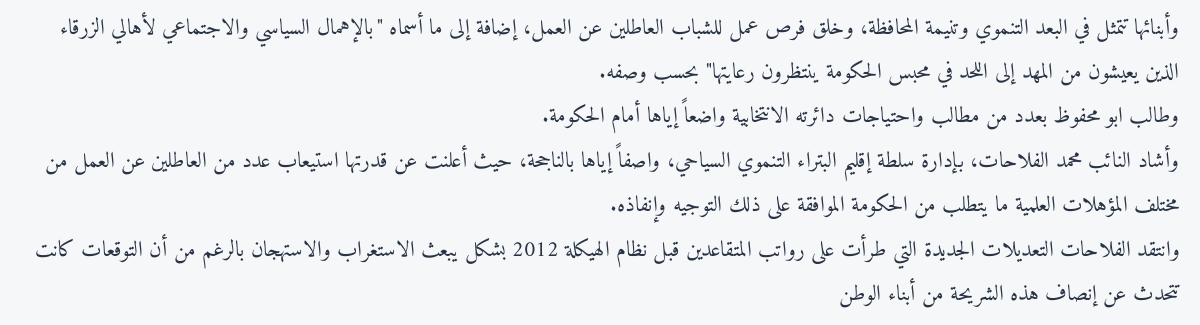وأبنائها تتمثل في البعد التنموي وتنيمة المحافظة، وخلق فرص عمل للشباب العاطلين عن العمل، إضافة إلى ما أسماه "بالإهمال السياسي والاجتماعي لأهالي الزرقاء الذين يعيشون من المهد إلى اللحد في محبس الحكومة ينتظرون رعايتها" بحسب وصفه.
وطالب ابو محفوظ بعدد من مطالب واحتياجات دائرته الانتخابية واضعاً إياها أمام الحكومة.
وأشاد النائب محمد الفلاحات، بإدارة سلطة إقليم البتراء التنموي السياحي، واصفاً إياها بالناجحة، حيث أعلنت عن قدرتها استيعاب عدد من العاطلين عن العمل من مختلف المؤهلات العلمية ما يتطلب من الحكومة الموافقة على ذلك التوجيه وإنفاذه.
وانتقد الفلاحات التعديلات الجديدة التي طرأت على رواتب المتقاعدين قبل نظام الهيكلة 2012 بشكل يبعث الاستغراب والاستهجان بالرغم من أن التوقعات كانت تتحدث عن إنصاف هذه الشريحة من أبناء الوطن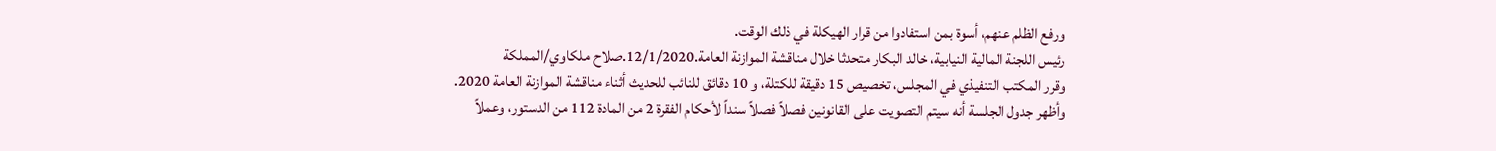ورفع الظلم عنهم، أسوة بمن استفادوا من قرار الهيكلة في ذلك الوقت.
رئيس اللجنة المالية النيابية، خالد البكار متحدثا خلال مناقشة الموازنة العامة.12/1/2020.صلاح ملكاوي/المملكة
وقرر المكتب التنفيذي في المجلس، تخصيص 15 دقيقة للكتلة، و 10 دقائق للنائب للحديث أثناء مناقشة الموازنة العامة 2020.
وأظهر جدول الجلسة أنه سيتم التصويت على القانونين فصلاً فصلاً سنداً لأحكام الفقرة 2 من المادة 112 من الدستور، وعملاً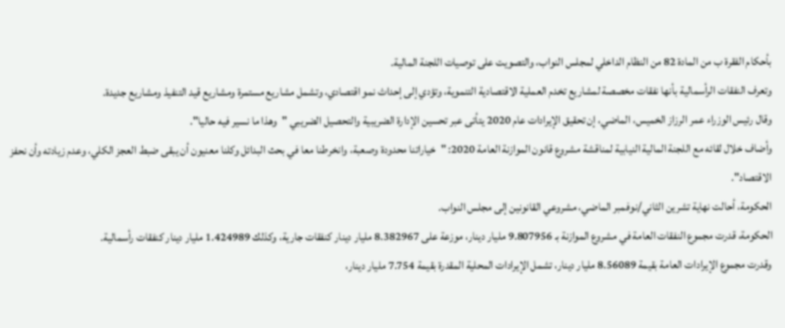بأحكام الفقرة ب من المادة 82 من النظام الداخلي لمجلس النواب، والتصويت على توصيات اللجنة المالية.
وتعرف النفقات الرأسمالية بأنها نفقات مخصصة لمشاريع تخدم العملية الاقتصادية التنموية، وتؤدي إلى إحداث نمو اقتصادي، وتشمل مشاريع مستمرة ومشاريع قيد التنفيذ ومشاريع جديدة.
وقال رئيس الوزراء عمر الرزاز الخميس، الماضي، إن تحقيق الإيرادات عام 2020 يتأتى عبر تحسين الإدارة الضريبية والتحصيل الضريبي "وهذا ما نسير فيه حاليا".
وأضاف خلال لقائه مع اللجنة المالية النيابية لمناقشة مشروع قانون الموازنة العامة 2020: "خياراتنا محدودة وصعبة، وانخرطنا معا في بحث البدائل وكلنا معنيون أن يبقى ضبط العجز الكلي، وعدم زيادته وأن نحفز الاقتصاد".
الحكومة، أحالت نهاية تشرين الثاني/نوفمبر الماضي، مشروعي القانونين إلى مجلس النواب.
الحكومة، قدرت مجموع النفقات العامة في مشروع الموازنة بـ 9.807956 مليار دينار، موزعة على 8.382967 مليار دينار كنفقات جارية، وكذلك 1.424989 مليار دينار كنفقات رأسمالية.
وقدرت مجموع الإيرادات العامة بقيمة 8.56089 مليار دينار، تشمل الإيرادات المحلية المقدرة بقيمة 7.754 مليار دينار،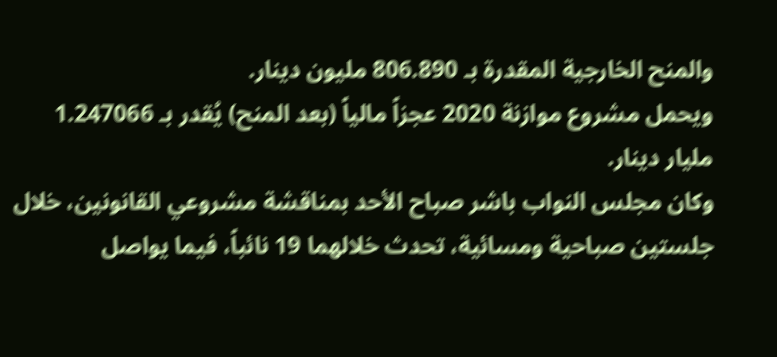والمنح الخارجية المقدرة بـ 806.890 مليون دينار.
ويحمل مشروع موازنة 2020 عجزاً مالياً (بعد المنح) يُقدر بـ 1.247066 مليار دينار.
وكان مجلس النواب باشر صباح الأحد بمناقشة مشروعي القانونين، خلال جلستين صباحية ومسائية، تحدث خلالهما 19 نائباً، فيما يواصل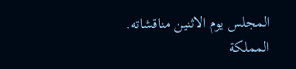المجلس يوم الاثنين مناقشاته.
المملكة